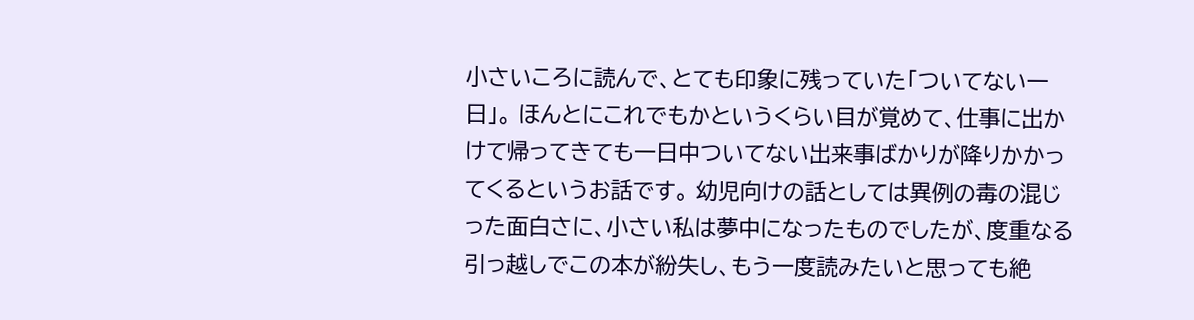小さいころに読んで、とても印象に残っていた「ついてない一日」。 ほんとにこれでもかというくらい目が覚めて、仕事に出かけて帰ってきても一日中ついてない出来事ばかりが降りかかってくるというお話です。 幼児向けの話としては異例の毒の混じった面白さに、小さい私は夢中になったものでしたが、度重なる引っ越しでこの本が紛失し、もう一度読みたいと思っても絶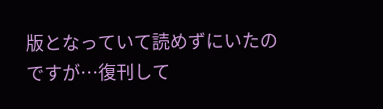版となっていて読めずにいたのですが…復刊して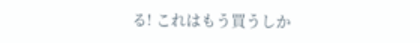る! これはもう買うしか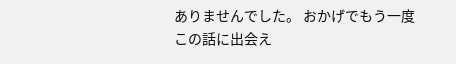ありませんでした。 おかげでもう一度この話に出会え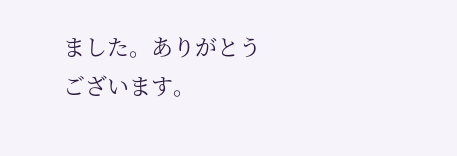ました。ありがとうございます。